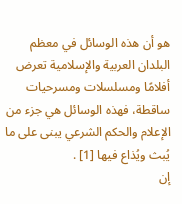هو أن هذه الوسائل في معظم البلدان العربية والإسلامية تعرض أفلامًا ومسلسلات ومسرحيات ساقطة، فهذه الوسائل هي جزء من الإعلام والحكم الشرعي يبنى على ما يُبث ويُذاع فيها [1] .
إن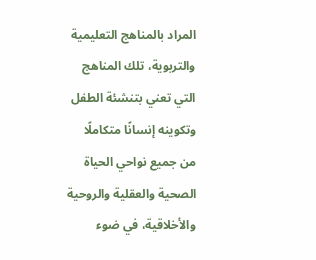المراد بالمناهج التعليمية والتربوية، تلك المناهج التي تعني بتنشئة الطفل وتكوينه إنسانًا متكاملًا من جميع نواحي الحياة الصحية والعقلية والروحية والأخلاقية، في ضوء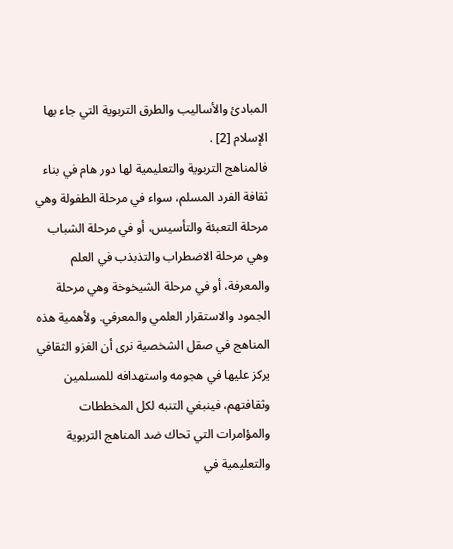المبادئ والأساليب والطرق التربوية التي جاء بها الإسلام [2] .
فالمناهج التربوية والتعليمية لها دور هام في بناء ثقافة الفرد المسلم، سواء في مرحلة الطفولة وهي مرحلة التعبئة والتأسيس، أو في مرحلة الشباب وهي مرحلة الاضطراب والتذبذب في العلم والمعرفة، أو في مرحلة الشيخوخة وهي مرحلة الجمود والاستقرار العلمي والمعرفي. ولأهمية هذه المناهج في صقل الشخصية نرى أن الغزو الثقافي يركز عليها في هجومه واستهدافه للمسلمين وثقافتهم، فينبغي التنبه لكل المخططات والمؤامرات التي تحاك ضد المناهج التربوية والتعليمية في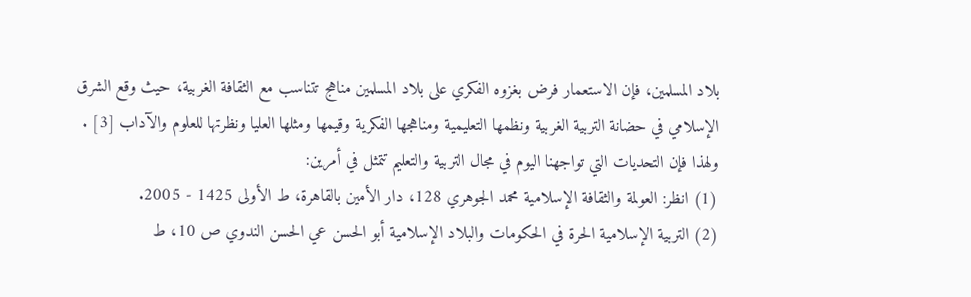بلاد المسلمين، فإن الاستعمار فرض بغزوه الفكري على بلاد المسلمين مناهج تتناسب مع الثقافة الغربية، حيث وقع الشرق الإسلامي في حضانة التربية الغربية ونظمها التعليمية ومناهجها الفكرية وقيمها ومثلها العليا ونظرتها للعلوم والآداب [3] .
ولهذا فإن التحديات التي تواجهنا اليوم في مجال التربية والتعليم تتمثل في أمرين:
(1) انظر: العولمة والثقافة الإسلامية محمد الجوهري 128، دار الأمين بالقاهرة، ط الأولى 1425 - 2005.
(2) التربية الإسلامية الحرة في الحكومات والبلاد الإسلامية أبو الحسن عي الحسن الندوي ص 10، ط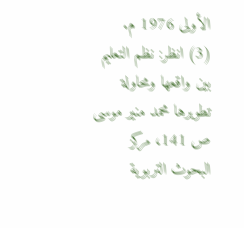الأولى 1976 م.
(3) انظر: نظم التعليم بين واقعها ومحاولة تطويرها محمد منير موسى ص 141، مركز البحوث التربوية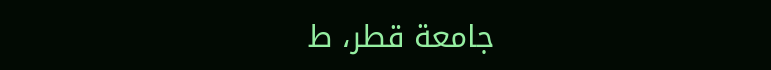جامعة قطر، ط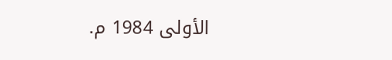الأولى 1984 م.